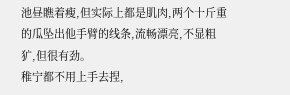池昼瞧着瘦,但实际上都是肌肉,两个十斤重的瓜坠出他手臂的线条,流畅漂亮,不显粗犷,但很有劲。
稚宁都不用上手去捏,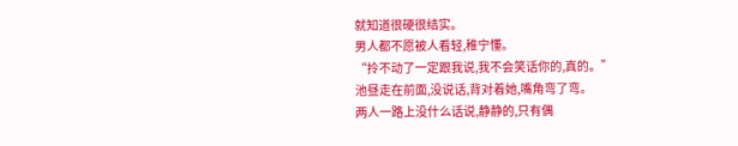就知道很硬很结实。
男人都不愿被人看轻,稚宁懂。
“拎不动了一定跟我说,我不会笑话你的,真的。”
池昼走在前面,没说话,背对着她,嘴角弯了弯。
两人一路上没什么话说,静静的,只有偶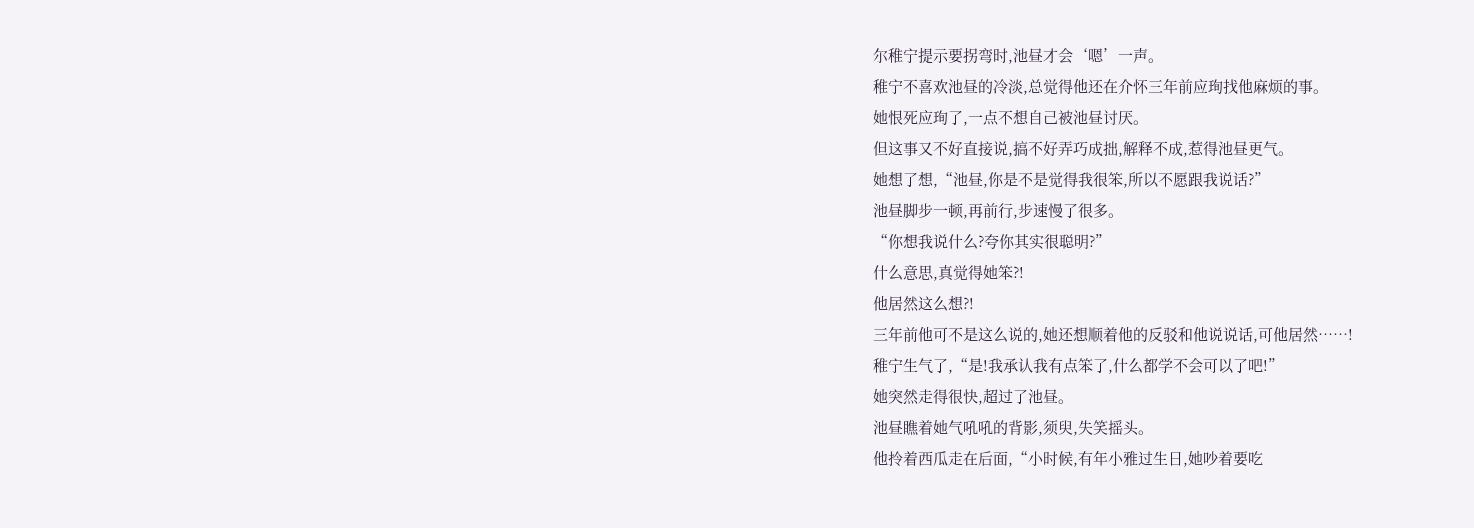尔稚宁提示要拐弯时,池昼才会‘嗯’一声。
稚宁不喜欢池昼的冷淡,总觉得他还在介怀三年前应珣找他麻烦的事。
她恨死应珣了,一点不想自己被池昼讨厌。
但这事又不好直接说,搞不好弄巧成拙,解释不成,惹得池昼更气。
她想了想,“池昼,你是不是觉得我很笨,所以不愿跟我说话?”
池昼脚步一顿,再前行,步速慢了很多。
“你想我说什么?夸你其实很聪明?”
什么意思,真觉得她笨?!
他居然这么想?!
三年前他可不是这么说的,她还想顺着他的反驳和他说说话,可他居然……!
稚宁生气了,“是!我承认我有点笨了,什么都学不会可以了吧!”
她突然走得很快,超过了池昼。
池昼瞧着她气吼吼的背影,须臾,失笑摇头。
他拎着西瓜走在后面,“小时候,有年小雅过生日,她吵着要吃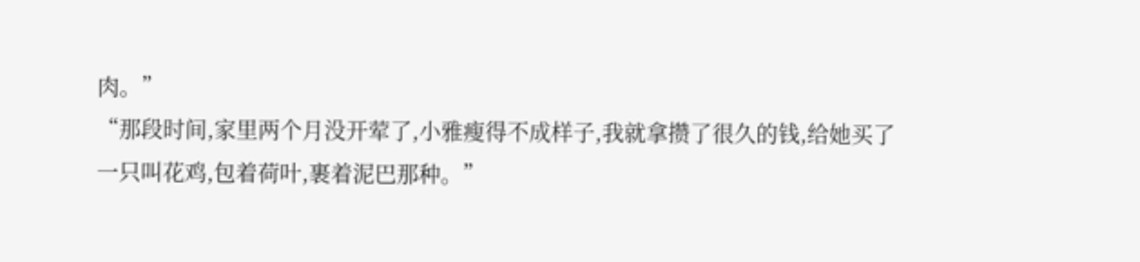肉。”
“那段时间,家里两个月没开荤了,小雅瘦得不成样子,我就拿攒了很久的钱,给她买了一只叫花鸡,包着荷叶,裹着泥巴那种。”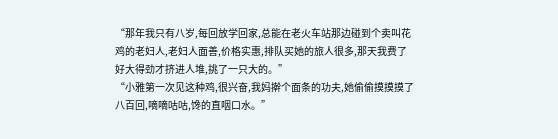“那年我只有八岁,每回放学回家,总能在老火车站那边碰到个卖叫花鸡的老妇人,老妇人面善,价格实惠,排队买她的旅人很多,那天我费了好大得劲才挤进人堆,挑了一只大的。”
“小雅第一次见这种鸡,很兴奋,我妈擀个面条的功夫,她偷偷摸摸摸了八百回,嘀嘀咕咕,馋的直咽口水。”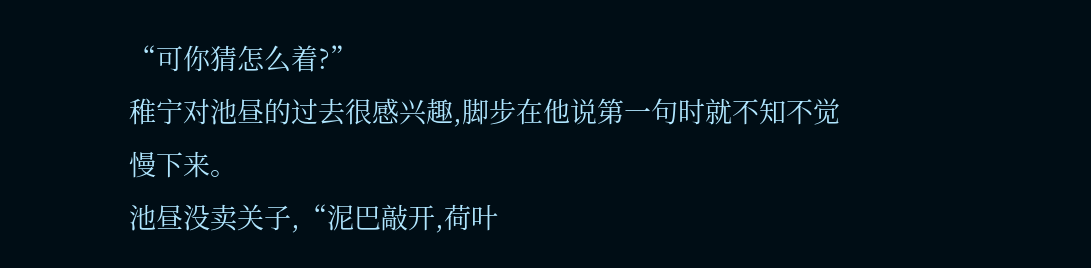“可你猜怎么着?”
稚宁对池昼的过去很感兴趣,脚步在他说第一句时就不知不觉慢下来。
池昼没卖关子,“泥巴敲开,荷叶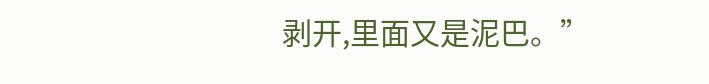剥开,里面又是泥巴。”